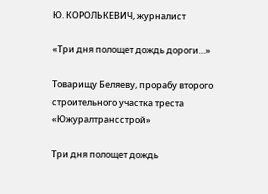Ю. КОРОЛЬКЕВИЧ, журналист

«Три дня полощет дождь дороги…»

Товарищу Беляеву, прорабу второго строительного участка треста «Южуралтрансстрой»

Три дня полощет дождь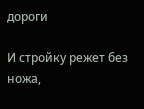дороги

И стройку режет без ножа,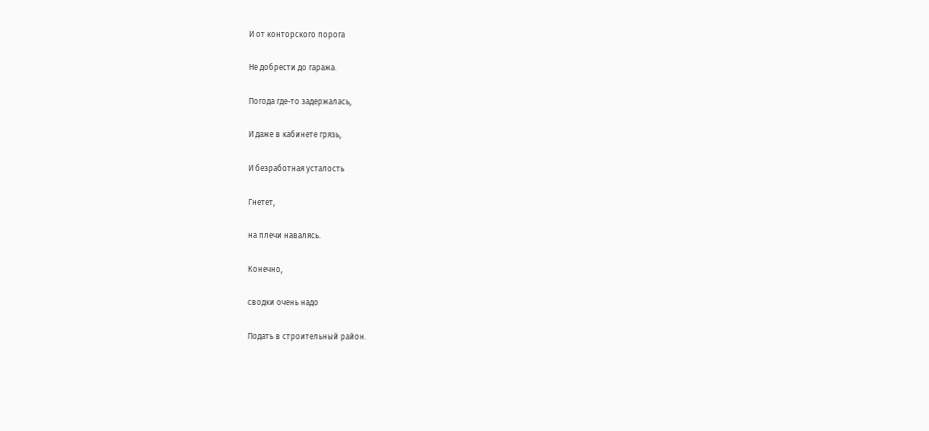И от конторского порога

Не добрести до гаража.

Погода где-то задержалась,

И даже в кабинете грязь,

И безработная усталость

Гнетет,

на плечи навалясь.

Конечно,

сводки очень надо

Подать в строительный район.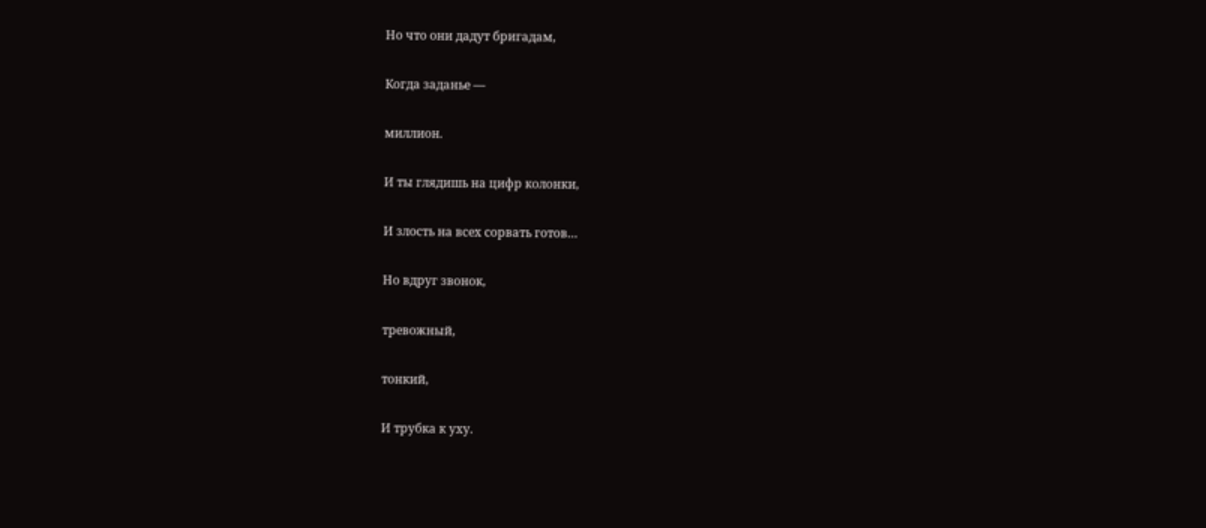Но что они дадут бригадам,

Когда заданье —

миллион.

И ты глядишь на цифр колонки,

И злость на всех сорвать готов…

Но вдруг звонок,

тревожный,

тонкий,

И трубка к уху.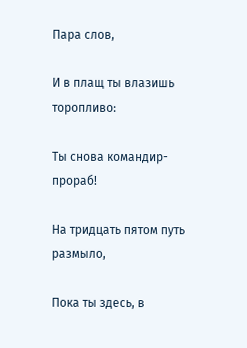Пара слов,

И в плащ ты влазишь торопливо:

Ты снова командир-прораб!

На тридцать пятом путь размыло,

Пока ты здесь, в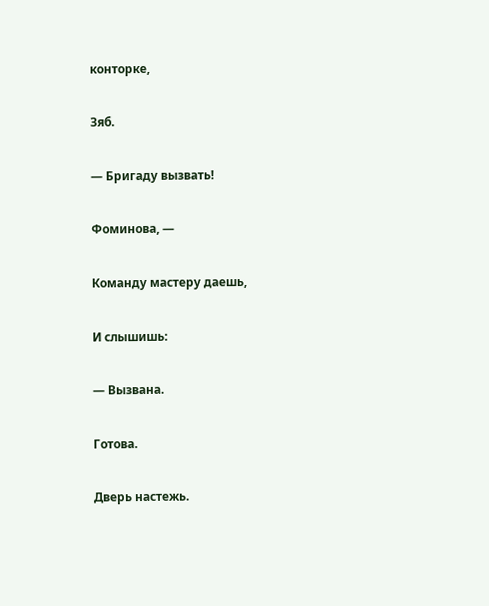конторке,

Зяб.

— Бригаду вызвать!

Фоминова, —

Команду мастеру даешь,

И слышишь:

— Вызвана.

Готова.

Дверь настежь.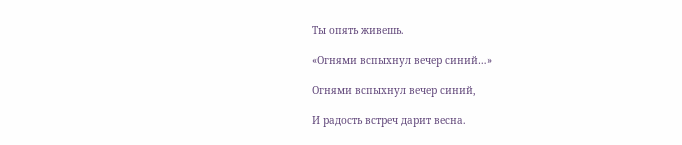Ты опять живешь.

«Огнями вспыхнул вечер синий…»

Огнями вспыхнул вечер синий,

И радость встреч дарит весна.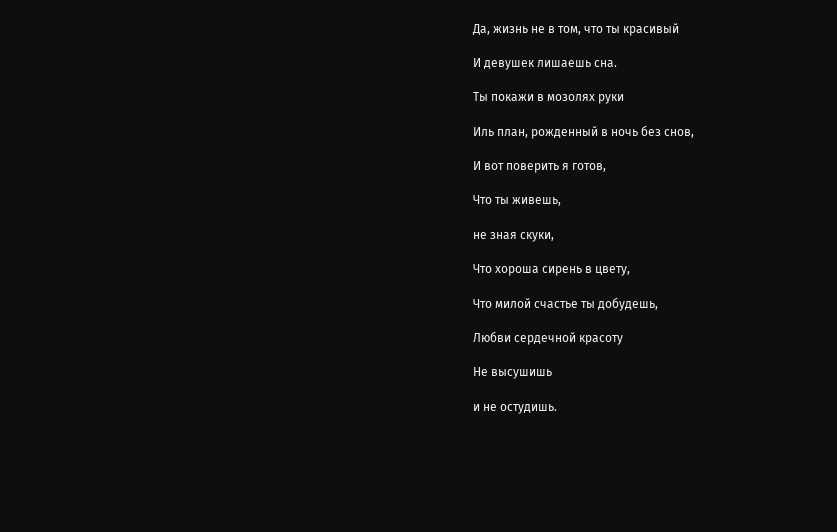Да, жизнь не в том, что ты красивый

И девушек лишаешь сна.

Ты покажи в мозолях руки

Иль план, рожденный в ночь без снов,

И вот поверить я готов,

Что ты живешь,

не зная скуки,

Что хороша сирень в цвету,

Что милой счастье ты добудешь,

Любви сердечной красоту

Не высушишь

и не остудишь.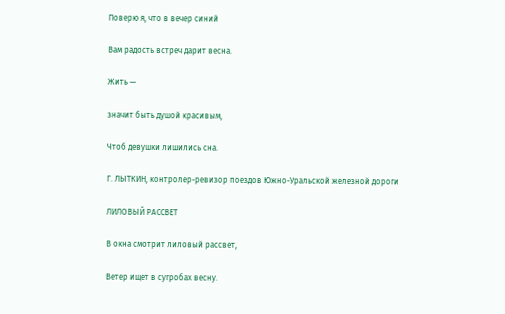Поверю я, что в вечер синий

Вам радость встреч дарит весна.

Жить —

значит быть душой красивым,

Чтоб девушки лишились сна.

Г. ЛЫТКИН, контролер-ревизор поездов Южно-Уральской железной дороги

ЛИЛОВЫЙ РАССВЕТ

В окна смотрит лиловый рассвет,

Ветер ищет в сугробах весну.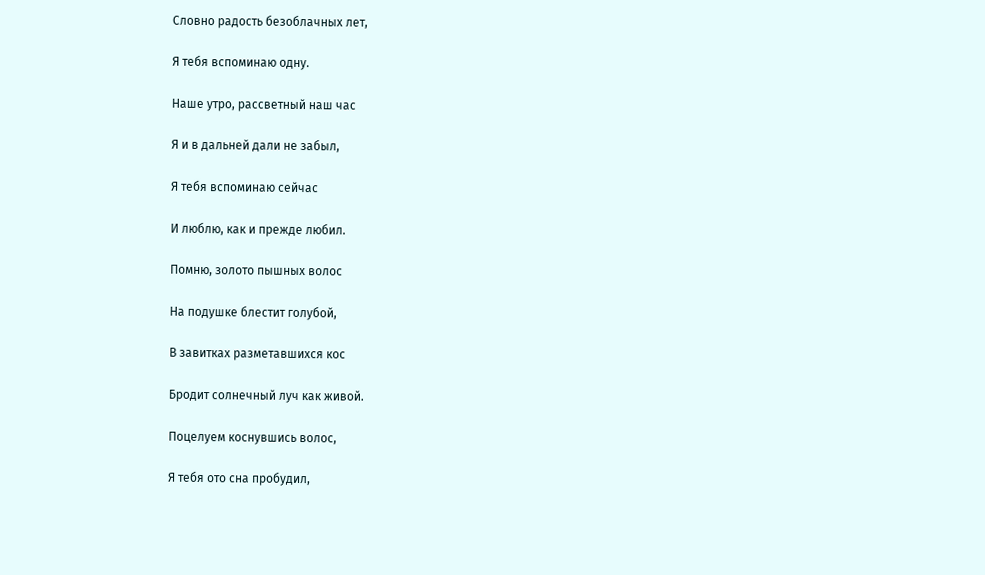Словно радость безоблачных лет,

Я тебя вспоминаю одну.

Наше утро, рассветный наш час

Я и в дальней дали не забыл,

Я тебя вспоминаю сейчас

И люблю, как и прежде любил.

Помню, золото пышных волос

На подушке блестит голубой,

В завитках разметавшихся кос

Бродит солнечный луч как живой.

Поцелуем коснувшись волос,

Я тебя ото сна пробудил,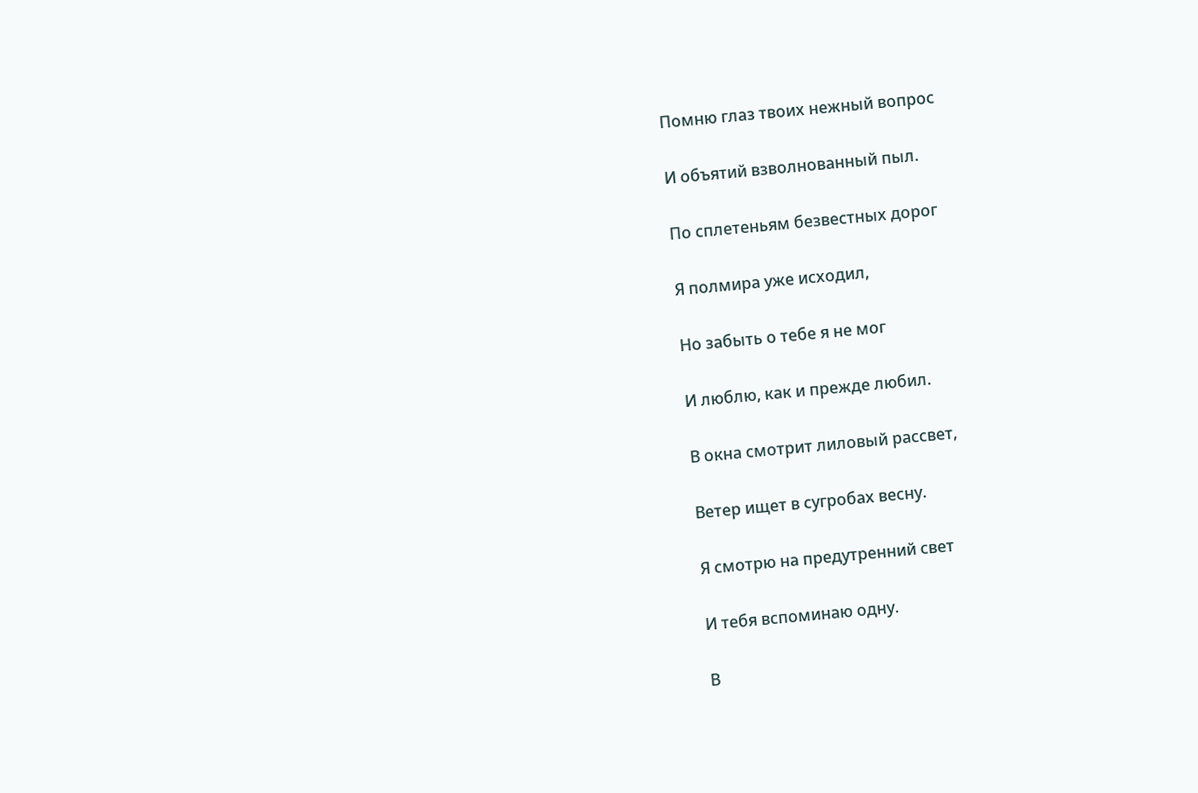Помню глаз твоих нежный вопрос

И объятий взволнованный пыл.

По сплетеньям безвестных дорог

Я полмира уже исходил,

Но забыть о тебе я не мог

И люблю, как и прежде любил.

В окна смотрит лиловый рассвет,

Ветер ищет в сугробах весну.

Я смотрю на предутренний свет

И тебя вспоминаю одну.

В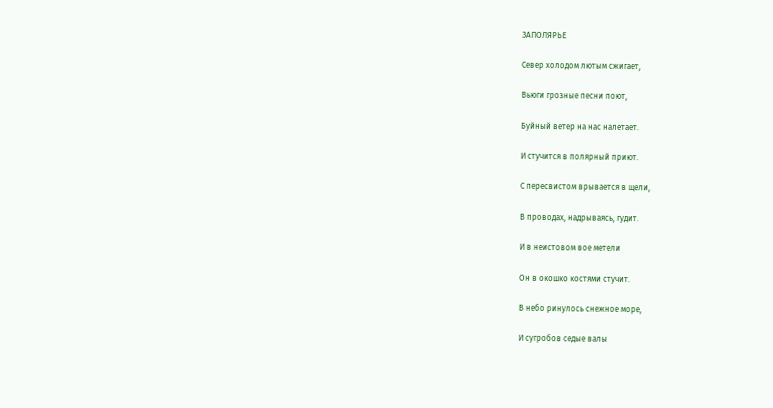ЗАПОЛЯРЬЕ

Север холодом лютым сжигает,

Вьюги грозные песни поют,

Буйный ветер на нас налетает.

И стучится в полярный приют.

С пересвистом врывается в щели,

В проводах, надрываясь, гудит.

И в неистовом вое метели

Он в окошко костями стучит.

В небо ринулось снежное море,

И сугробов седые валы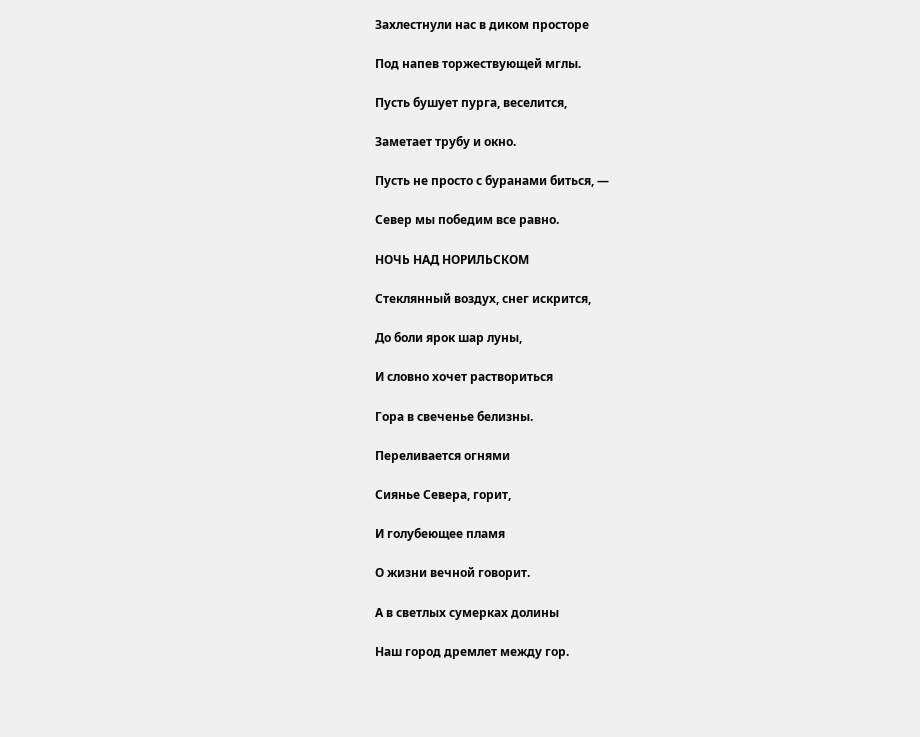Захлестнули нас в диком просторе

Под напев торжествующей мглы.

Пусть бушует пурга, веселится,

Заметает трубу и окно.

Пусть не просто с буранами биться, —

Север мы победим все равно.

НОЧЬ НАД НОРИЛЬСКОМ

Стеклянный воздух, снег искрится,

До боли ярок шар луны,

И словно хочет раствориться

Гора в свеченье белизны.

Переливается огнями

Сиянье Севера, горит,

И голубеющее пламя

О жизни вечной говорит.

А в светлых сумерках долины

Наш город дремлет между гор.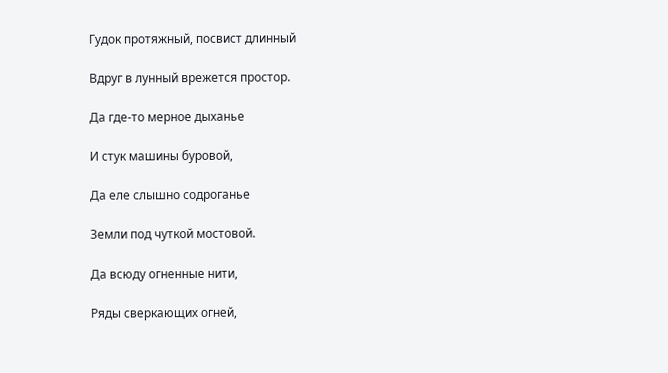Гудок протяжный, посвист длинный

Вдруг в лунный врежется простор.

Да где-то мерное дыханье

И стук машины буровой,

Да еле слышно содроганье

Земли под чуткой мостовой.

Да всюду огненные нити,

Ряды сверкающих огней,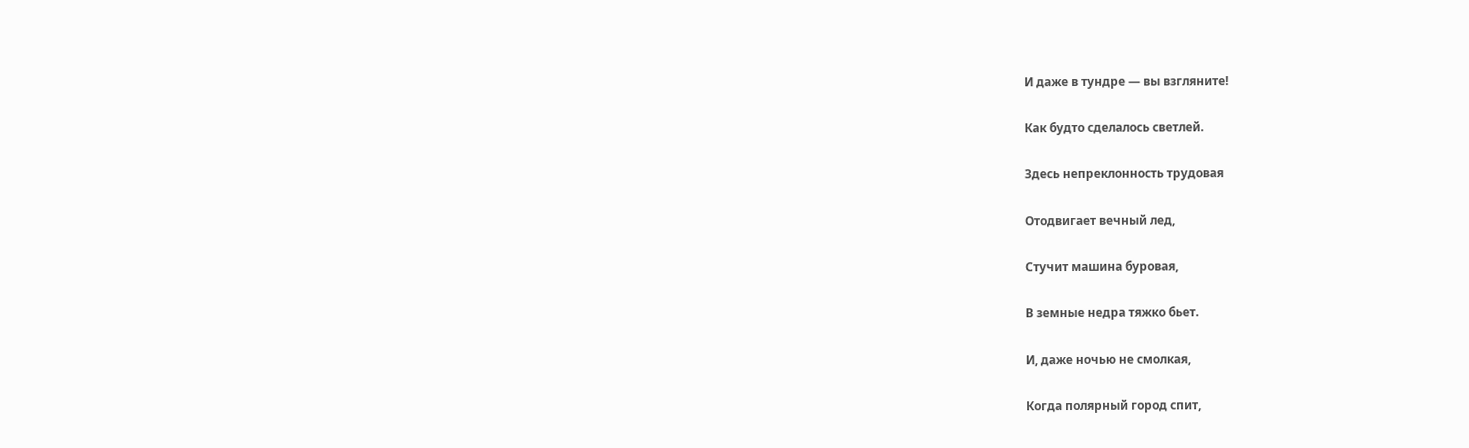И даже в тундре — вы взгляните!

Как будто сделалось светлей.

Здесь непреклонность трудовая

Отодвигает вечный лед,

Стучит машина буровая,

В земные недра тяжко бьет.

И, даже ночью не смолкая,

Когда полярный город спит,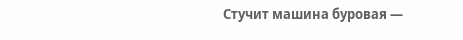Стучит машина буровая —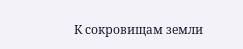К сокровищам земли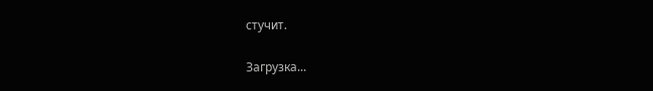стучит.

Загрузка...